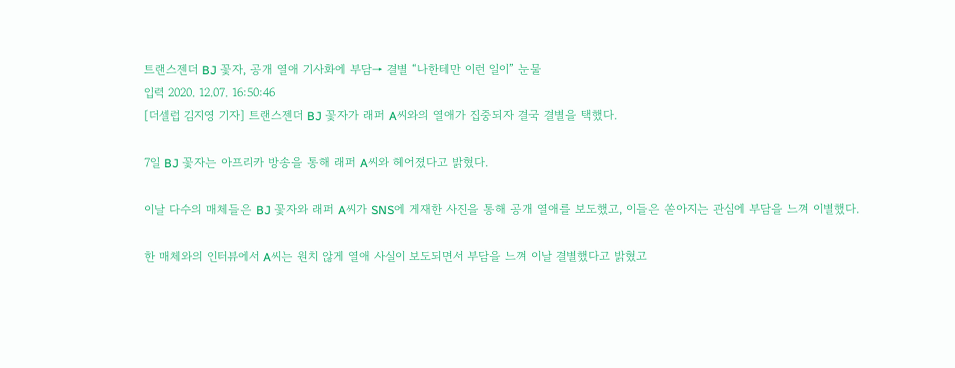트랜스젠더 BJ 꽃자, 공개 열애 기사화에 부담→ 결별 “나한테만 이런 일이” 눈물
입력 2020. 12.07. 16:50:46
[더셀럽 김지영 기자] 트랜스젠더 BJ 꽃자가 래퍼 A씨와의 열애가 집중되자 결국 결별을 택했다.

7일 BJ 꽃자는 아프리카 방송을 통해 래퍼 A씨와 헤어졌다고 밝혔다.

이날 다수의 매체들은 BJ 꽃자와 래퍼 A씨가 SNS에 게재한 사진을 통해 공개 열애를 보도했고, 이들은 쏟아지는 관심에 부담을 느껴 이별했다.

한 매체와의 인터뷰에서 A씨는 원치 않게 열애 사실이 보도되면서 부담을 느껴 이날 결별했다고 밝혔고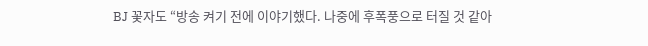BJ 꽃자도 “방송 켜기 전에 이야기했다. 나중에 후폭풍으로 터질 것 같아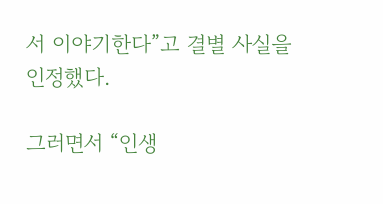서 이야기한다”고 결별 사실을 인정했다.

그러면서 “인생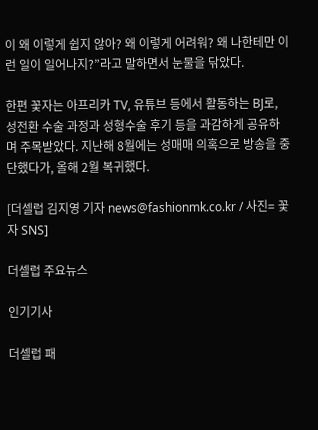이 왜 이렇게 쉽지 않아? 왜 이렇게 어려워? 왜 나한테만 이런 일이 일어나지?”라고 말하면서 눈물을 닦았다.

한편 꽃자는 아프리카 TV, 유튜브 등에서 활동하는 BJ로, 성전환 수술 과정과 성형수술 후기 등을 과감하게 공유하며 주목받았다. 지난해 8월에는 성매매 의혹으로 방송을 중단했다가, 올해 2월 복귀했다.

[더셀럽 김지영 기자 news@fashionmk.co.kr / 사진= 꽃자 SNS]

더셀럽 주요뉴스

인기기사

더셀럽 패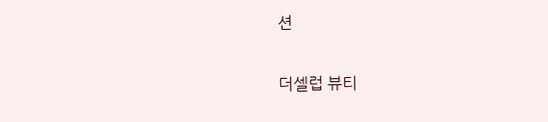션

더셀럽 뷰티